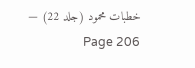خطبات محمود (جلد 22) — Page 206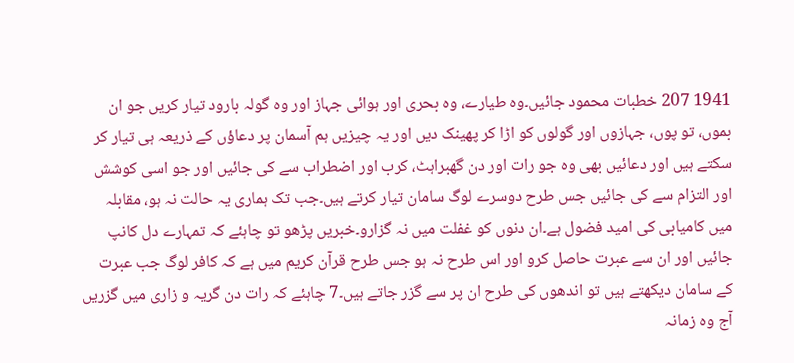1941 207 خطبات محمود جائیں۔وہ طیارے، وہ بحری اور ہوائی جہاز اور وہ گولہ بارود تیار کریں جو ان بموں، تو پوں، جہازوں اور گولوں کو اڑا کر پھینک دیں اور یہ چیزیں ہم آسمان پر دعاؤں کے ذریعہ ہی تیار کر سکتے ہیں اور دعائیں بھی وہ جو رات اور دن گھبراہٹ، کرب اور اضطراب سے کی جائیں اور جو اسی کوشش اور التزام سے کی جائیں جس طرح دوسرے لوگ سامان تیار کرتے ہیں۔جب تک ہماری یہ حالت نہ ہو، مقابلہ میں کامیابی کی امید فضول ہے۔ان دنوں کو غفلت میں نہ گزارو۔خبریں پڑھو تو چاہئے کہ تمہارے دل کانپ جائیں اور ان سے عبرت حاصل کرو اور اس طرح نہ ہو جس طرح قرآن کریم میں ہے کہ کافر لوگ جب عبرت کے سامان دیکھتے ہیں تو اندھوں کی طرح ان پر سے گزر جاتے ہیں۔7 چاہئے کہ رات دن گریہ و زاری میں گزریں آج وہ زمانہ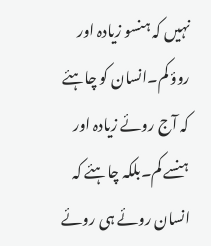نہیں کہ ہنسو زیادہ اور روؤ کم۔انسان کو چاہئے کہ آج روئے زیادہ اور ہنسے کم۔بلکہ چاہئے کہ انسان روئے ہی روئے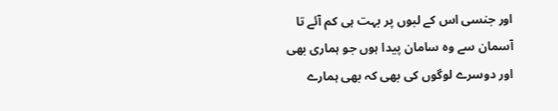اور جنسی اس کے لبوں پر بہت ہی کم آئے تا آسمان سے وہ سامان پیدا ہوں جو ہماری بھی اور دوسرے لوگوں کی بھی کہ بھی ہمارے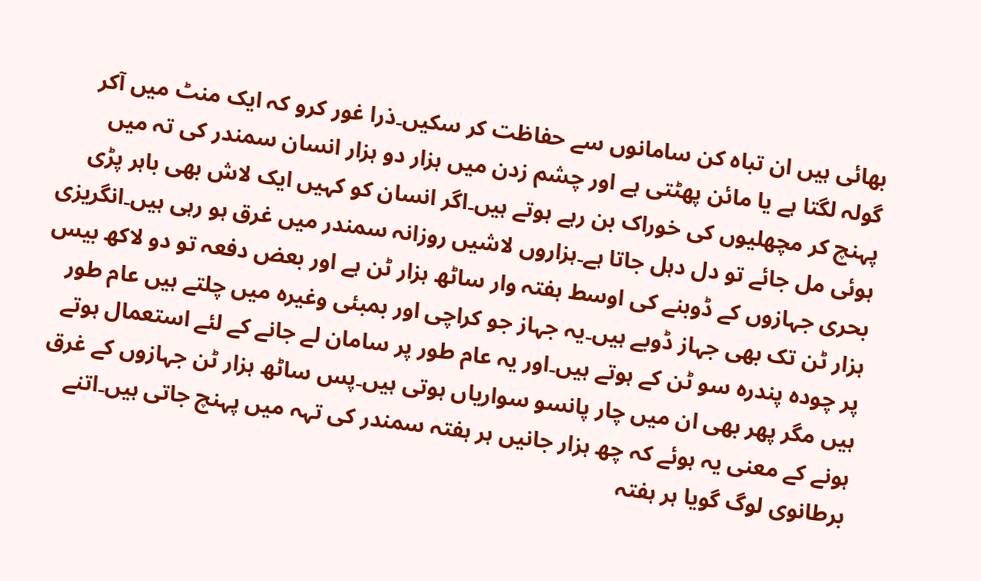بھائی ہیں ان تباہ کن سامانوں سے حفاظت کر سکیں۔ذرا غور کرو کہ ایک منٹ میں آکر گولہ لگتا ہے یا مائن پھٹتی ہے اور چشم زدن میں ہزار دو ہزار انسان سمندر کی تہ میں پہنچ کر مچھلیوں کی خوراک بن رہے ہوتے ہیں۔اگر انسان کو کہیں ایک لاش بھی باہر پڑی ہوئی مل جائے تو دل دہل جاتا ہے۔ہزاروں لاشیں روزانہ سمندر میں غرق ہو رہی ہیں۔انگریزی بحری جہازوں کے ڈوبنے کی اوسط ہفتہ وار ساٹھ ہزار ٹن ہے اور بعض دفعہ تو دو لاکھ بیس ہزار ٹن تک بھی جہاز ڈوبے ہیں۔یہ جہاز جو کراچی اور بمبئی وغیرہ میں چلتے ہیں عام طور پر چودہ پندرہ سو ٹن کے ہوتے ہیں۔اور یہ عام طور پر سامان لے جانے کے لئے استعمال ہوتے ہیں مگر پھر بھی ان میں چار پانسو سواریاں ہوتی ہیں۔پس ساٹھ ہزار ٹن جہازوں کے غرق ہونے کے معنی یہ ہوئے کہ چھ ہزار جانیں ہر ہفتہ سمندر کی تہہ میں پہنچ جاتی ہیں۔اتنے برطانوی لوگ گویا ہر ہفتہ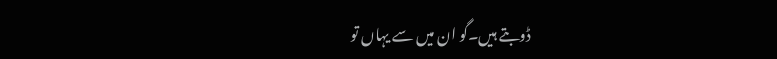ڈوبتے ہیں۔گو ان میں سے یہاں تو